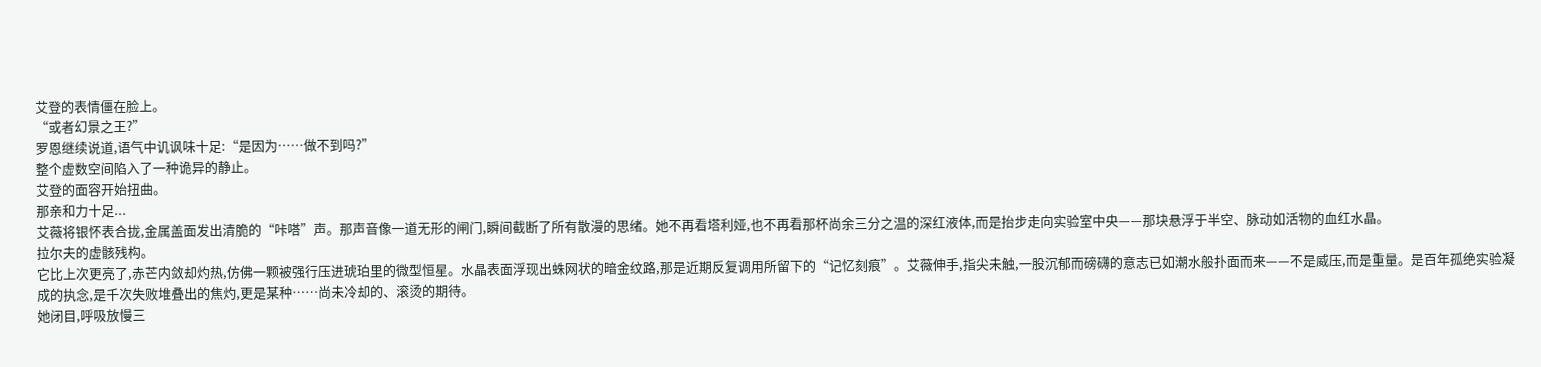艾登的表情僵在脸上。
“或者幻景之王?”
罗恩继续说道,语气中讥讽味十足:“是因为……做不到吗?”
整个虚数空间陷入了一种诡异的静止。
艾登的面容开始扭曲。
那亲和力十足...
艾薇将银怀表合拢,金属盖面发出清脆的“咔嗒”声。那声音像一道无形的闸门,瞬间截断了所有散漫的思绪。她不再看塔利娅,也不再看那杯尚余三分之温的深红液体,而是抬步走向实验室中央——那块悬浮于半空、脉动如活物的血红水晶。
拉尔夫的虚骸残构。
它比上次更亮了,赤芒内敛却灼热,仿佛一颗被强行压进琥珀里的微型恒星。水晶表面浮现出蛛网状的暗金纹路,那是近期反复调用所留下的“记忆刻痕”。艾薇伸手,指尖未触,一股沉郁而磅礴的意志已如潮水般扑面而来——不是威压,而是重量。是百年孤绝实验凝成的执念,是千次失败堆叠出的焦灼,更是某种……尚未冷却的、滚烫的期待。
她闭目,呼吸放慢三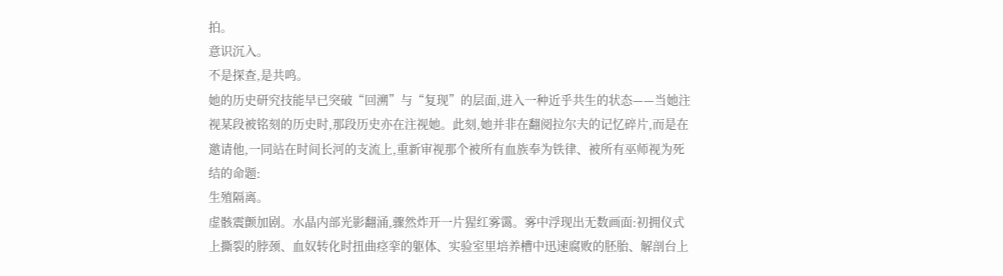拍。
意识沉入。
不是探查,是共鸣。
她的历史研究技能早已突破“回溯”与“复现”的层面,进入一种近乎共生的状态——当她注视某段被铭刻的历史时,那段历史亦在注视她。此刻,她并非在翻阅拉尔夫的记忆碎片,而是在邀请他,一同站在时间长河的支流上,重新审视那个被所有血族奉为铁律、被所有巫师视为死结的命题:
生殖隔离。
虚骸震颤加剧。水晶内部光影翻涌,骤然炸开一片猩红雾霭。雾中浮现出无数画面:初拥仪式上撕裂的脖颈、血奴转化时扭曲痉挛的躯体、实验室里培养槽中迅速腐败的胚胎、解剖台上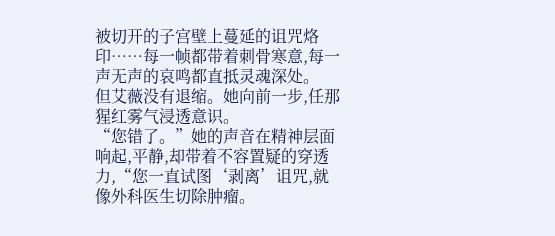被切开的子宫壁上蔓延的诅咒烙印……每一帧都带着刺骨寒意,每一声无声的哀鸣都直抵灵魂深处。
但艾薇没有退缩。她向前一步,任那猩红雾气浸透意识。
“您错了。”她的声音在精神层面响起,平静,却带着不容置疑的穿透力,“您一直试图‘剥离’诅咒,就像外科医生切除肿瘤。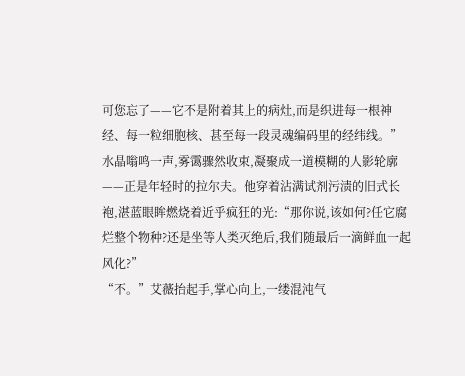可您忘了——它不是附着其上的病灶,而是织进每一根神经、每一粒细胞核、甚至每一段灵魂编码里的经纬线。”
水晶嗡鸣一声,雾霭骤然收束,凝聚成一道模糊的人影轮廓——正是年轻时的拉尔夫。他穿着沾满试剂污渍的旧式长袍,湛蓝眼眸燃烧着近乎疯狂的光:“那你说,该如何?任它腐烂整个物种?还是坐等人类灭绝后,我们随最后一滴鲜血一起风化?”
“不。”艾薇抬起手,掌心向上,一缕混沌气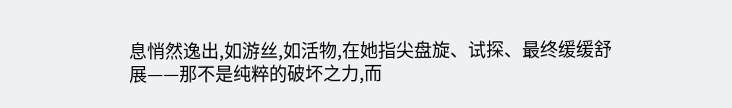息悄然逸出,如游丝,如活物,在她指尖盘旋、试探、最终缓缓舒展——那不是纯粹的破坏之力,而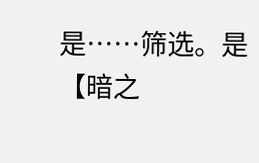是……筛选。是【暗之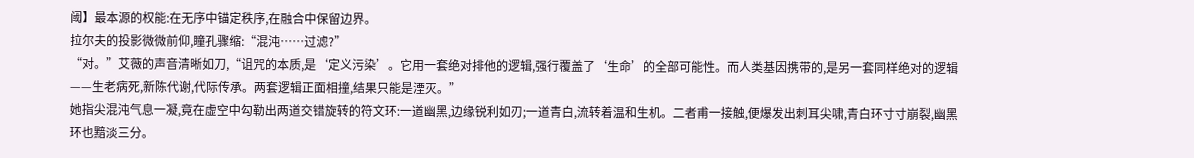阈】最本源的权能:在无序中锚定秩序,在融合中保留边界。
拉尔夫的投影微微前仰,瞳孔骤缩:“混沌……过滤?”
“对。”艾薇的声音清晰如刀,“诅咒的本质,是‘定义污染’。它用一套绝对排他的逻辑,强行覆盖了‘生命’的全部可能性。而人类基因携带的,是另一套同样绝对的逻辑——生老病死,新陈代谢,代际传承。两套逻辑正面相撞,结果只能是湮灭。”
她指尖混沌气息一凝,竟在虚空中勾勒出两道交错旋转的符文环:一道幽黑,边缘锐利如刃;一道青白,流转着温和生机。二者甫一接触,便爆发出刺耳尖啸,青白环寸寸崩裂,幽黑环也黯淡三分。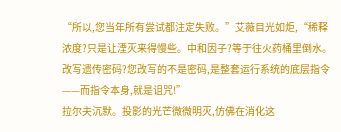“所以,您当年所有尝试都注定失败。”艾薇目光如炬,“稀释浓度?只是让湮灭来得慢些。中和因子?等于往火药桶里倒水。改写遗传密码?您改写的不是密码,是整套运行系统的底层指令——而指令本身,就是诅咒!”
拉尔夫沉默。投影的光芒微微明灭,仿佛在消化这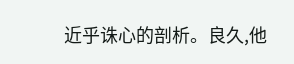近乎诛心的剖析。良久,他